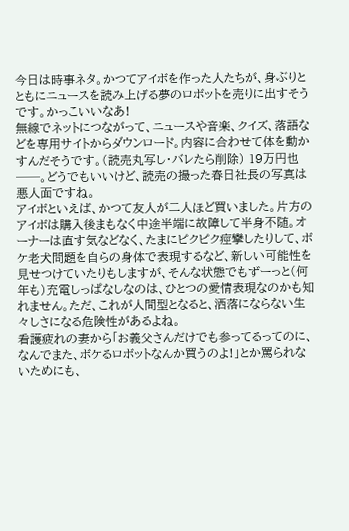今日は時事ネタ。かつてアイボを作った人たちが、身ぶりとともにニュースを読み上げる夢のロボットを売りに出すそうです。かっこいいなあ!
無線でネットにつながって、ニュースや音楽、クイズ、落語などを専用サイトからダウンロード。内容に合わせて体を動かすんだそうです。(読売丸写し・バレたら削除) 19万円也──。どうでもいいけど、読売の撮った春日社長の写真は悪人面ですね。
アイボといえば、かつて友人が二人ほど買いました。片方のアイボは購入後まもなく中途半端に故障して半身不随。オーナーは直す気などなく、たまにピクピク痙攣したりして、ボケ老犬問題を自らの身体で表現するなど、新しい可能性を見せつけていたりもしますが、そんな状態でもずーっと(何年も)充電しっぱなしなのは、ひとつの愛情表現なのかも知れません。ただ、これが人間型となると、洒落にならない生々しさになる危険性があるよね。
看護疲れの妻から「お義父さんだけでも参ってるってのに、なんでまた、ボケるロボットなんか買うのよ!」とか罵られないためにも、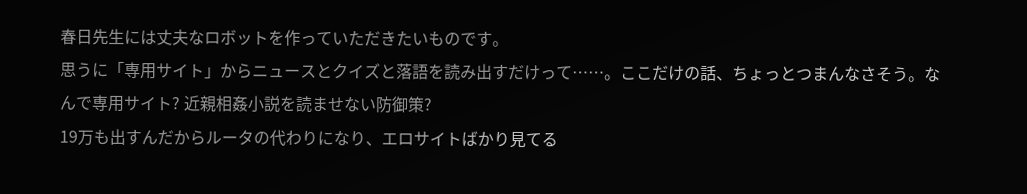春日先生には丈夫なロボットを作っていただきたいものです。
思うに「専用サイト」からニュースとクイズと落語を読み出すだけって……。ここだけの話、ちょっとつまんなさそう。なんで専用サイト? 近親相姦小説を読ませない防御策?
19万も出すんだからルータの代わりになり、エロサイトばかり見てる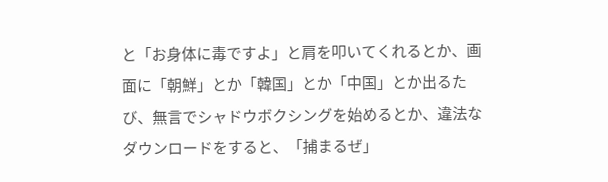と「お身体に毒ですよ」と肩を叩いてくれるとか、画面に「朝鮮」とか「韓国」とか「中国」とか出るたび、無言でシャドウボクシングを始めるとか、違法なダウンロードをすると、「捕まるぜ」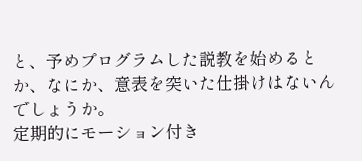と、予めプログラムした説教を始めるとか、なにか、意表を突いた仕掛けはないんでしょうか。
定期的にモーション付き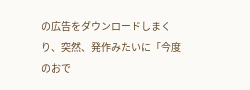の広告をダウンロードしまくり、突然、発作みたいに「今度のおで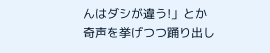んはダシが違う!」とか奇声を挙げつつ踊り出し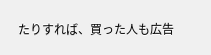たりすれば、買った人も広告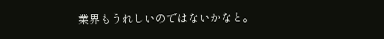業界もうれしいのではないかなと。